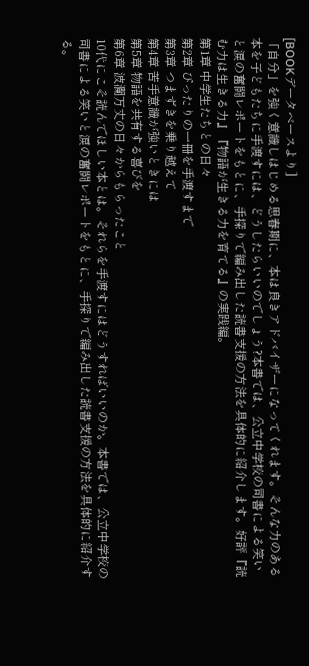[BOOKデータベースより]
「自分」を強く意識しはじめる思春期に、本は良きアドバイザーになってくれます。そんな力のある本を子どもたちに手渡すには、どうしたらいいのでしょう?本書では、公立中学校の司書による笑いと涙の奮闘レポートをもとに、手探りで編み出した読書支援の方法を具体的に紹介します。好評『読む力は生きる力』『物語が生きる力を育てる』の実践編。
第1章 中学生たちとの日々
第2章 ぴったりの一冊を手渡すまで
第3章 つまずきを乗り越えて
第4章 苦手意識が強いときには
第5章 物語を共有する喜びを
第6章 波瀾万丈の日々からもらったこと
10代にこそ読んでほしい本とは。それらを手渡すにはどうすればいいのか。本書では、公立中学校の司書による笑いと涙の奮闘レポートをもとに、手探りで編み出した読書支援の方法を具体的に紹介する。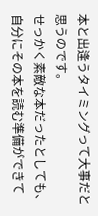本と出逢うタイミングって大事だと思うのです。
せっかく素敵な本だったとしても、自分にその本を読む準備ができて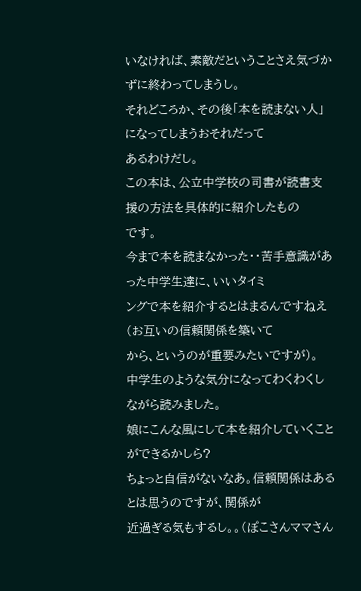いなければ、素敵だということさえ気づかずに終わってしまうし。
それどころか、その後「本を読まない人」になってしまうおそれだって
あるわけだし。
この本は、公立中学校の司書が読書支援の方法を具体的に紹介したもの
です。
今まで本を読まなかった・・苦手意識があった中学生達に、いいタイミ
ングで本を紹介するとはまるんですねえ(お互いの信頼関係を築いて
から、というのが重要みたいですが)。
中学生のような気分になってわくわくしながら読みました。
娘にこんな風にして本を紹介していくことができるかしら?
ちょっと自信がないなあ。信頼関係はあるとは思うのですが、関係が
近過ぎる気もするし。。(ぽこさんママさん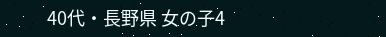40代・長野県 女の子4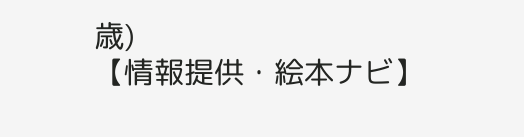歳)
【情報提供・絵本ナビ】